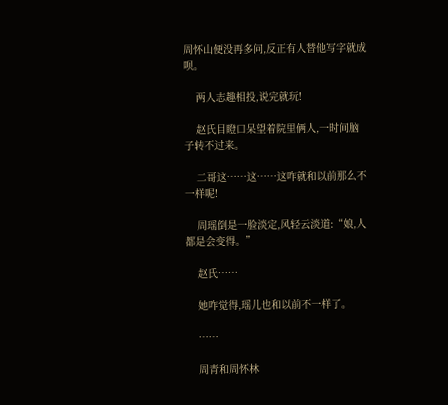周怀山便没再多问,反正有人替他写字就成呗。

    两人志趣相投,说完就玩!

    赵氏目瞪口呆望着院里俩人,一时间脑子转不过来。

    二哥这……这……这咋就和以前那么不一样呢!

    周瑶倒是一脸淡定,风轻云淡道:“娘,人都是会变得。”

    赵氏……

    她咋觉得,瑶儿也和以前不一样了。

    ……

    周青和周怀林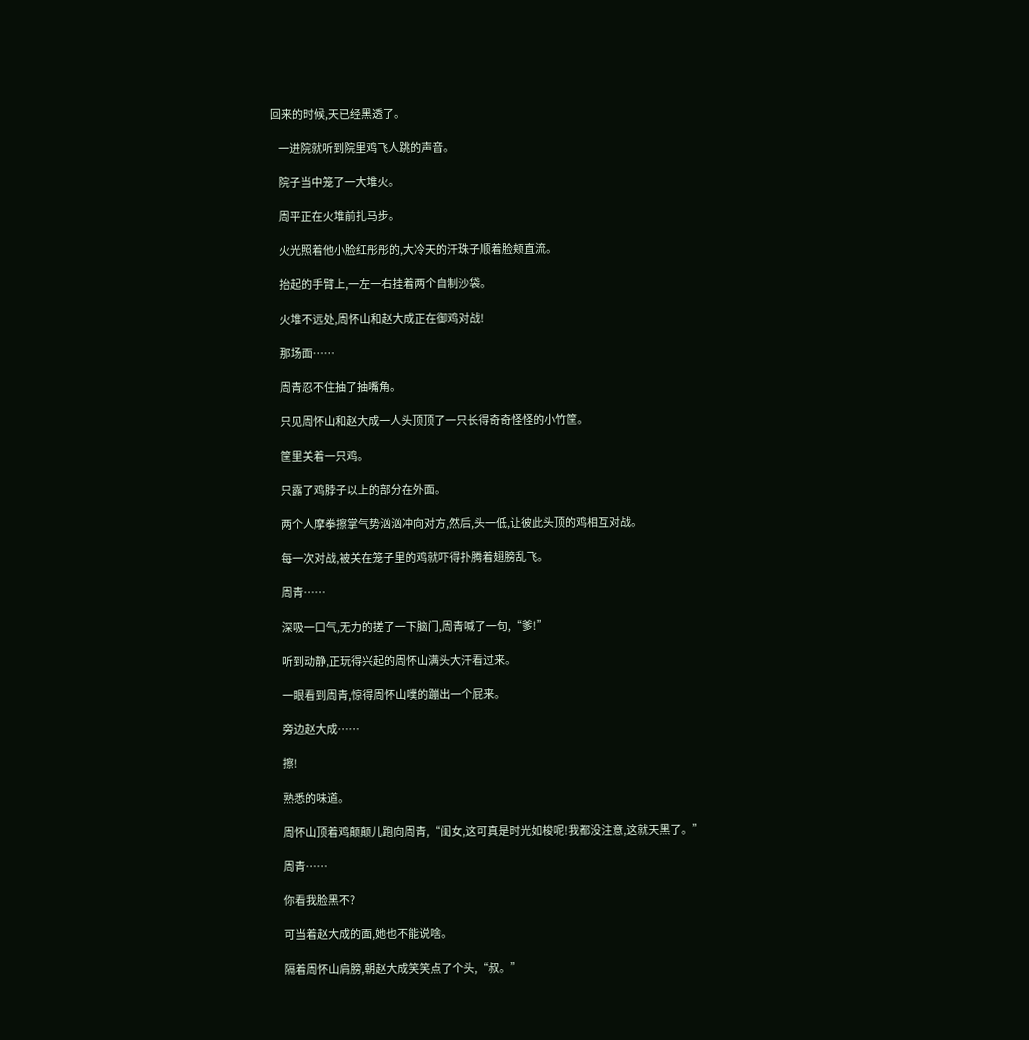回来的时候,天已经黑透了。

    一进院就听到院里鸡飞人跳的声音。

    院子当中笼了一大堆火。

    周平正在火堆前扎马步。

    火光照着他小脸红彤彤的,大冷天的汗珠子顺着脸颊直流。

    抬起的手臂上,一左一右挂着两个自制沙袋。

    火堆不远处,周怀山和赵大成正在御鸡对战!

    那场面……

    周青忍不住抽了抽嘴角。

    只见周怀山和赵大成一人头顶顶了一只长得奇奇怪怪的小竹筐。

    筐里关着一只鸡。

    只露了鸡脖子以上的部分在外面。

    两个人摩拳擦掌气势汹汹冲向对方,然后,头一低,让彼此头顶的鸡相互对战。

    每一次对战,被关在笼子里的鸡就吓得扑腾着翅膀乱飞。

    周青……

    深吸一口气,无力的搓了一下脑门,周青喊了一句,“爹!”

    听到动静,正玩得兴起的周怀山满头大汗看过来。

    一眼看到周青,惊得周怀山噗的蹦出一个屁来。

    旁边赵大成……

    擦!

    熟悉的味道。

    周怀山顶着鸡颠颠儿跑向周青,“闺女,这可真是时光如梭呢!我都没注意,这就天黑了。”

    周青……

    你看我脸黑不?

    可当着赵大成的面,她也不能说啥。

    隔着周怀山肩膀,朝赵大成笑笑点了个头,“叔。”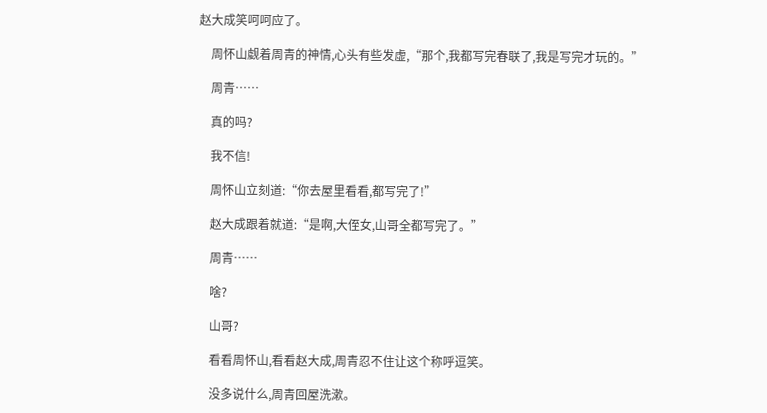赵大成笑呵呵应了。

    周怀山觑着周青的神情,心头有些发虚,“那个,我都写完春联了,我是写完才玩的。”

    周青……

    真的吗?

    我不信!

    周怀山立刻道:“你去屋里看看,都写完了!”

    赵大成跟着就道:“是啊,大侄女,山哥全都写完了。”

    周青……

    啥?

    山哥?

    看看周怀山,看看赵大成,周青忍不住让这个称呼逗笑。

    没多说什么,周青回屋洗漱。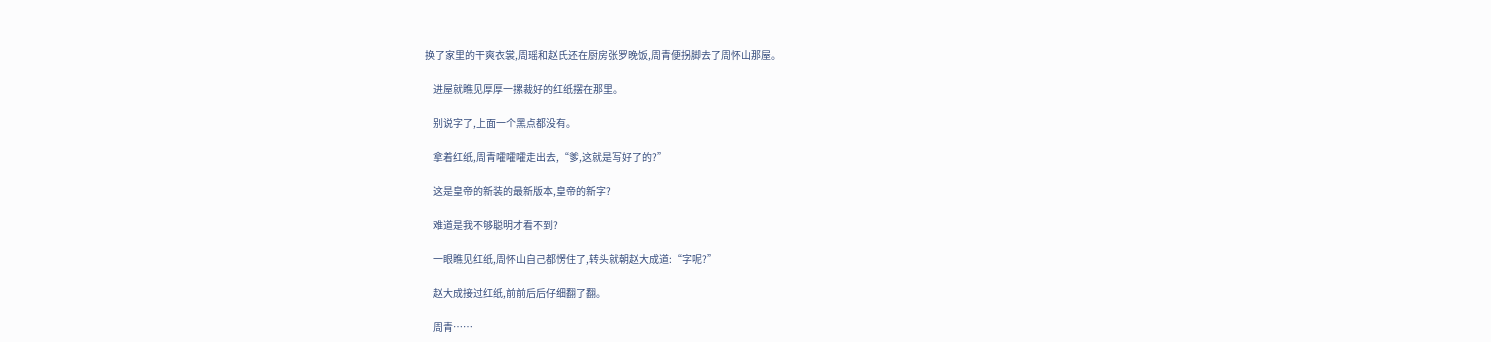换了家里的干爽衣裳,周瑶和赵氏还在厨房张罗晚饭,周青便拐脚去了周怀山那屋。

    进屋就瞧见厚厚一摞裁好的红纸摆在那里。

    别说字了,上面一个黑点都没有。

    拿着红纸,周青嚯嚯嚯走出去,“爹,这就是写好了的?”

    这是皇帝的新装的最新版本,皇帝的新字?

    难道是我不够聪明才看不到?

    一眼瞧见红纸,周怀山自己都愣住了,转头就朝赵大成道:“字呢?”

    赵大成接过红纸,前前后后仔细翻了翻。

    周青……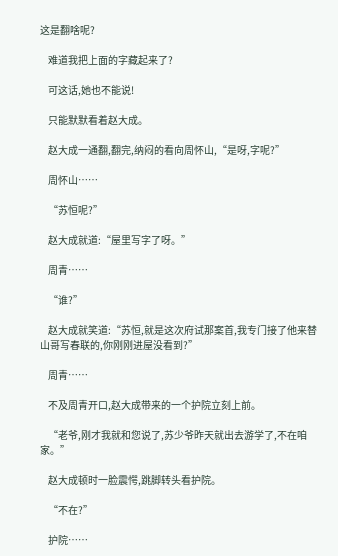这是翻啥呢?

    难道我把上面的字藏起来了?

    可这话,她也不能说!

    只能默默看着赵大成。

    赵大成一通翻,翻完,纳闷的看向周怀山,“是呀,字呢?”

    周怀山……

    “苏恒呢?”

    赵大成就道:“屋里写字了呀。”

    周青……

    “谁?”

    赵大成就笑道:“苏恒,就是这次府试那案首,我专门接了他来替山哥写春联的,你刚刚进屋没看到?”

    周青……

    不及周青开口,赵大成带来的一个护院立刻上前。

    “老爷,刚才我就和您说了,苏少爷昨天就出去游学了,不在咱家。”

    赵大成顿时一脸震愕,跳脚转头看护院。

    “不在?”

    护院……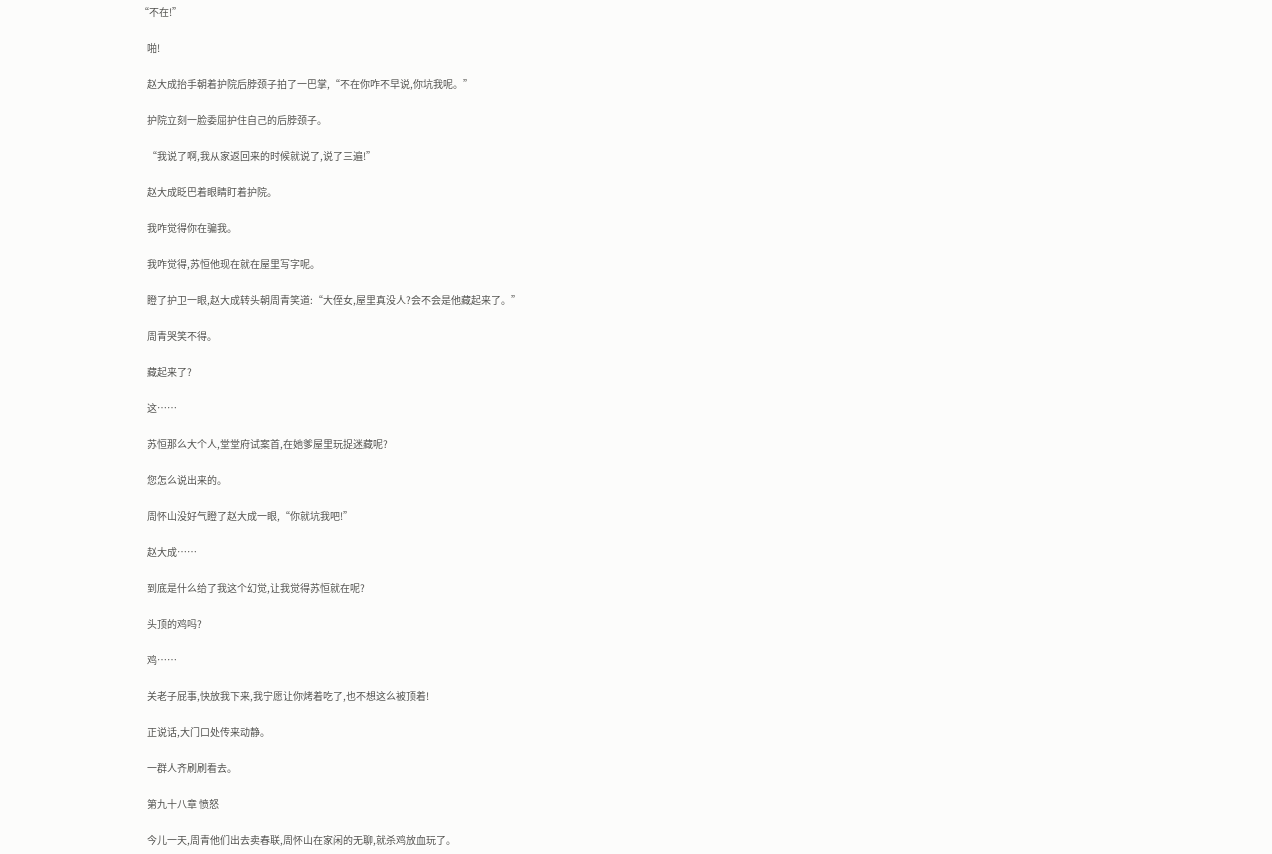“不在!”

    啪!

    赵大成抬手朝着护院后脖颈子拍了一巴掌,“不在你咋不早说,你坑我呢。”

    护院立刻一脸委屈护住自己的后脖颈子。

    “我说了啊,我从家返回来的时候就说了,说了三遍!”

    赵大成眨巴着眼睛盯着护院。

    我咋觉得你在骗我。

    我咋觉得,苏恒他现在就在屋里写字呢。

    瞪了护卫一眼,赵大成转头朝周青笑道:“大侄女,屋里真没人?会不会是他藏起来了。”

    周青哭笑不得。

    藏起来了?

    这……

    苏恒那么大个人,堂堂府试案首,在她爹屋里玩捉迷藏呢?

    您怎么说出来的。

    周怀山没好气瞪了赵大成一眼,“你就坑我吧!”

    赵大成……

    到底是什么给了我这个幻觉,让我觉得苏恒就在呢?

    头顶的鸡吗?

    鸡……

    关老子屁事,快放我下来,我宁愿让你烤着吃了,也不想这么被顶着!

    正说话,大门口处传来动静。

    一群人齐刷刷看去。

    第九十八章 愤怒

    今儿一天,周青他们出去卖春联,周怀山在家闲的无聊,就杀鸡放血玩了。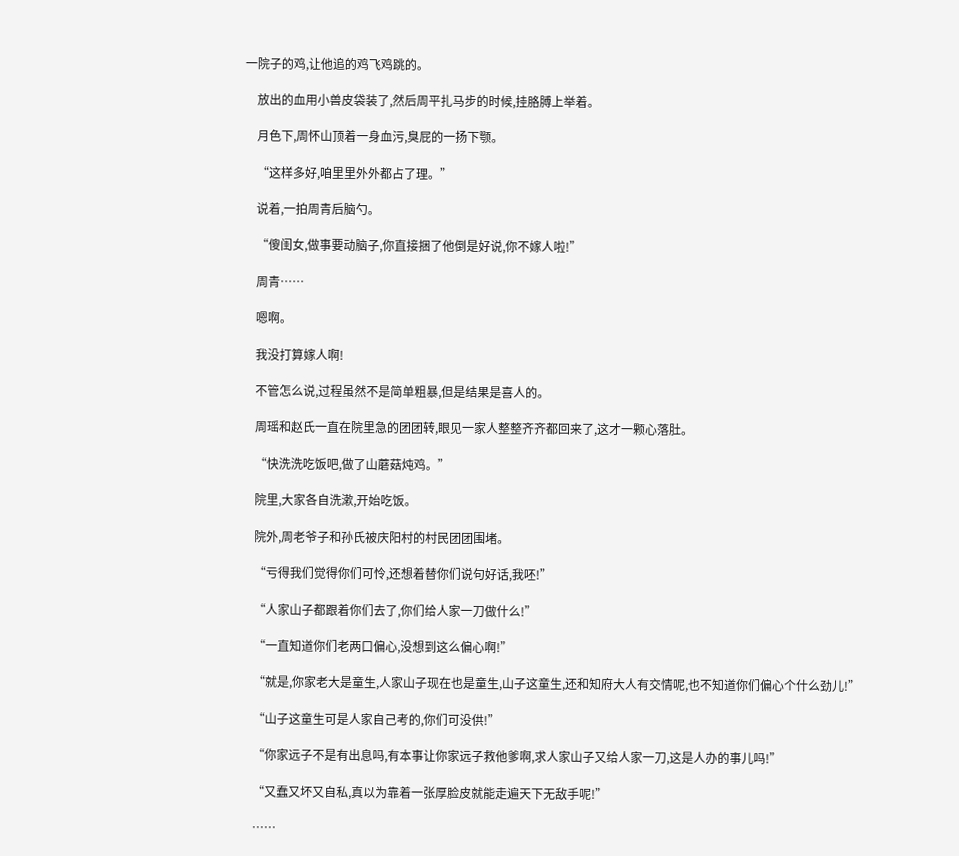一院子的鸡,让他追的鸡飞鸡跳的。

    放出的血用小兽皮袋装了,然后周平扎马步的时候,挂胳膊上举着。

    月色下,周怀山顶着一身血污,臭屁的一扬下颚。

    “这样多好,咱里里外外都占了理。”

    说着,一拍周青后脑勺。

    “傻闺女,做事要动脑子,你直接捆了他倒是好说,你不嫁人啦!”

    周青……

    嗯啊。

    我没打算嫁人啊!

    不管怎么说,过程虽然不是简单粗暴,但是结果是喜人的。

    周瑶和赵氏一直在院里急的团团转,眼见一家人整整齐齐都回来了,这才一颗心落肚。

    “快洗洗吃饭吧,做了山蘑菇炖鸡。”

    院里,大家各自洗漱,开始吃饭。

    院外,周老爷子和孙氏被庆阳村的村民团团围堵。

    “亏得我们觉得你们可怜,还想着替你们说句好话,我呸!”

    “人家山子都跟着你们去了,你们给人家一刀做什么!”

    “一直知道你们老两口偏心,没想到这么偏心啊!”

    “就是,你家老大是童生,人家山子现在也是童生,山子这童生,还和知府大人有交情呢,也不知道你们偏心个什么劲儿!”

    “山子这童生可是人家自己考的,你们可没供!”

    “你家远子不是有出息吗,有本事让你家远子救他爹啊,求人家山子又给人家一刀,这是人办的事儿吗!”

    “又蠢又坏又自私,真以为靠着一张厚脸皮就能走遍天下无敌手呢!”

    ……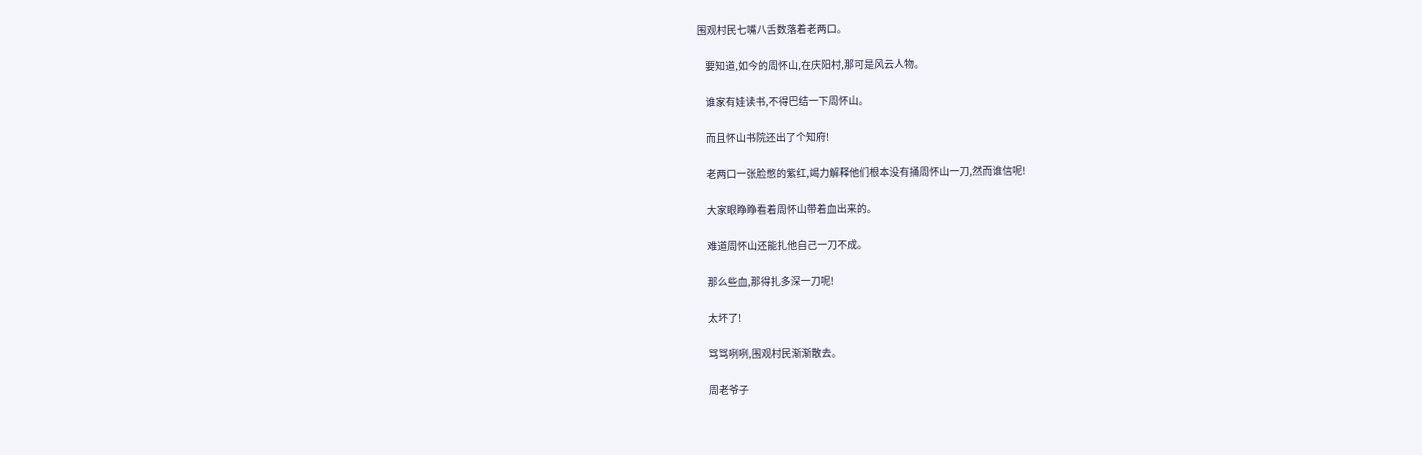围观村民七嘴八舌数落着老两口。

    要知道,如今的周怀山,在庆阳村,那可是风云人物。

    谁家有娃读书,不得巴结一下周怀山。

    而且怀山书院还出了个知府!

    老两口一张脸憋的紫红,竭力解释他们根本没有捅周怀山一刀,然而谁信呢!

    大家眼睁睁看着周怀山带着血出来的。

    难道周怀山还能扎他自己一刀不成。

    那么些血,那得扎多深一刀呢!

    太坏了!

    骂骂咧咧,围观村民渐渐散去。

    周老爷子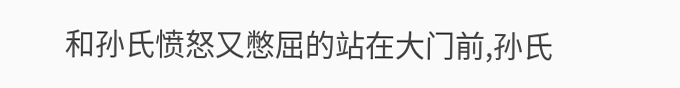和孙氏愤怒又憋屈的站在大门前,孙氏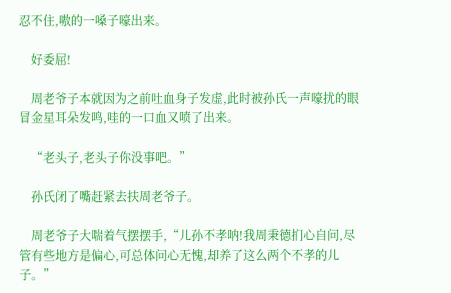忍不住,嗷的一嗓子嚎出来。

    好委屈!

    周老爷子本就因为之前吐血身子发虚,此时被孙氏一声嚎扰的眼冒金星耳朵发鸣,哇的一口血又喷了出来。

    “老头子,老头子你没事吧。”

    孙氏闭了嘴赶紧去扶周老爷子。

    周老爷子大喘着气摆摆手,“儿孙不孝呐!我周秉德扪心自问,尽管有些地方是偏心,可总体问心无愧,却养了这么两个不孝的儿子。”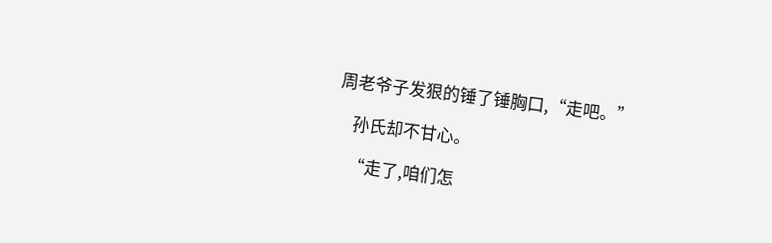周老爷子发狠的锤了锤胸口,“走吧。”

    孙氏却不甘心。

    “走了,咱们怎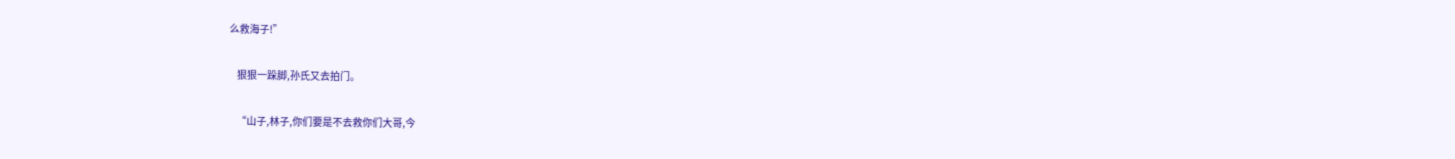么救海子!”

    狠狠一跺脚,孙氏又去拍门。

    “山子,林子,你们要是不去救你们大哥,今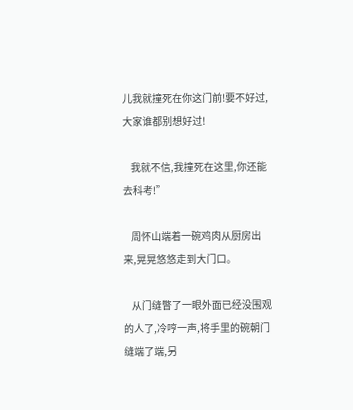儿我就撞死在你这门前!要不好过,大家谁都别想好过!

    我就不信,我撞死在这里,你还能去科考!”

    周怀山端着一碗鸡肉从厨房出来,晃晃悠悠走到大门口。

    从门缝瞥了一眼外面已经没围观的人了,冷哼一声,将手里的碗朝门缝端了端,另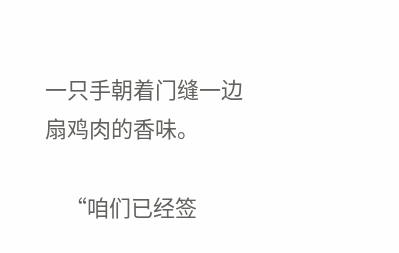一只手朝着门缝一边扇鸡肉的香味。

    “咱们已经签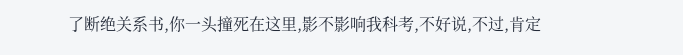了断绝关系书,你一头撞死在这里,影不影响我科考,不好说,不过,肯定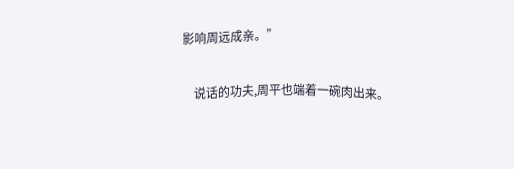影响周远成亲。”

    说话的功夫,周平也端着一碗肉出来。